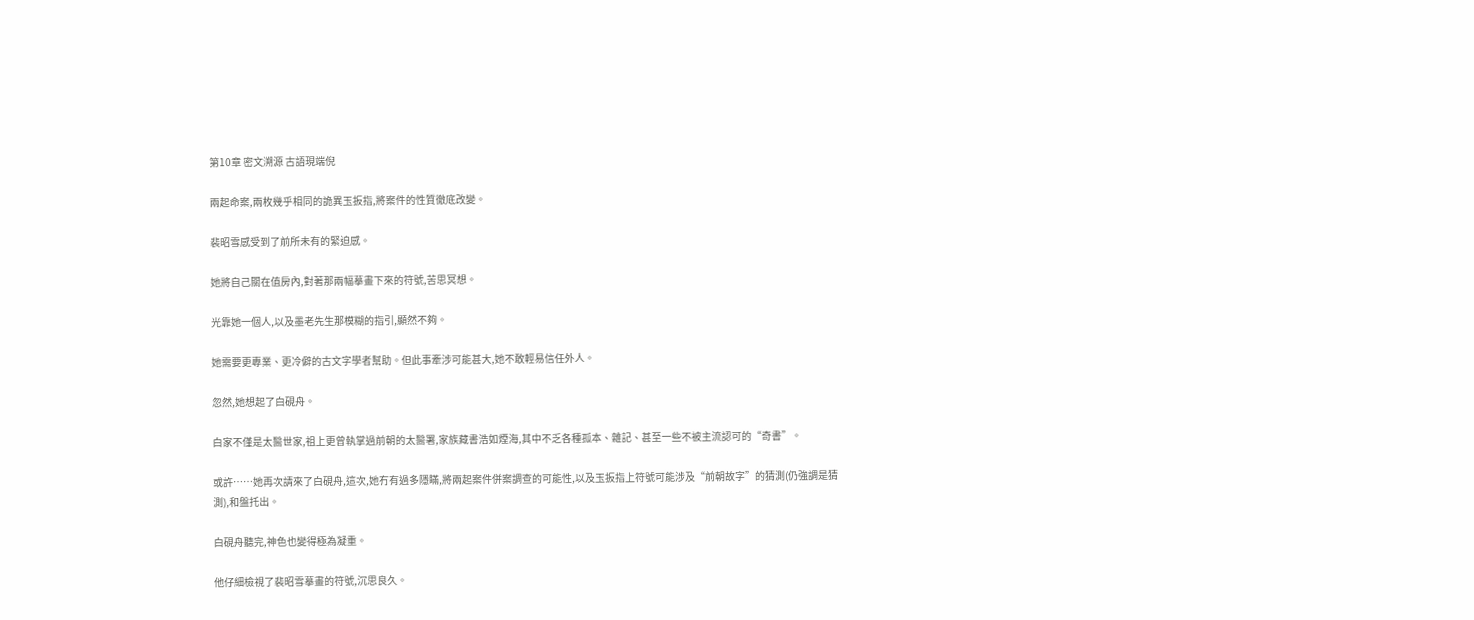第10章 密文溯源 古語現端倪

兩起命案,兩枚幾乎相同的詭異玉扳指,將案件的性質徹底改變。

裴昭雪感受到了前所未有的緊迫感。

她將自己關在值房內,對著那兩幅摹畫下來的符號,苦思冥想。

光靠她一個人,以及墨老先生那模糊的指引,顯然不夠。

她需要更專業、更冷僻的古文字學者幫助。但此事牽涉可能甚大,她不敢輕易信任外人。

忽然,她想起了白硯舟。

白家不僅是太醫世家,祖上更曾執掌過前朝的太醫署,家族藏書浩如煙海,其中不乏各種孤本、雜記、甚至一些不被主流認可的“奇書”。

或許……她再次請來了白硯舟,這次,她冇有過多隱瞞,將兩起案件併案調查的可能性,以及玉扳指上符號可能涉及“前朝故字”的猜測(仍強調是猜測),和盤托出。

白硯舟聽完,神色也變得極為凝重。

他仔細檢視了裴昭雪摹畫的符號,沉思良久。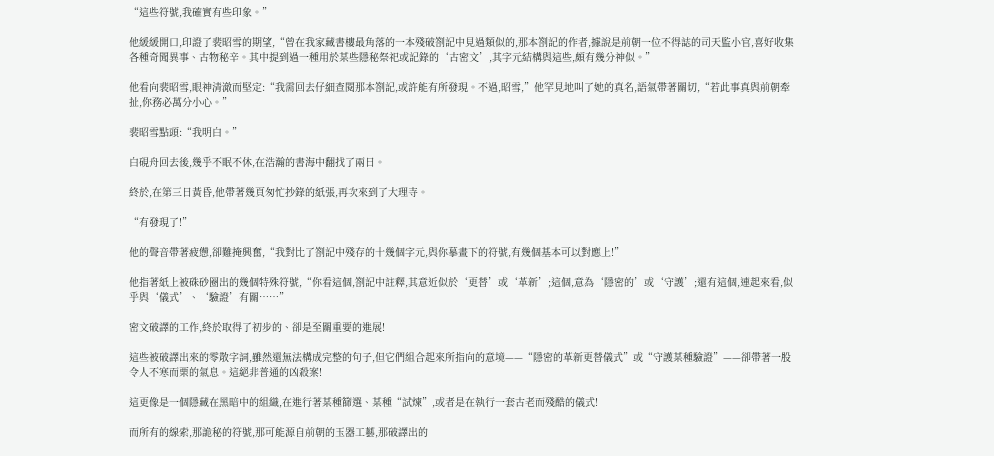“這些符號,我確實有些印象。”

他緩緩開口,印證了裴昭雪的期望,“曾在我家藏書樓最角落的一本殘破劄記中見過類似的,那本劄記的作者,據說是前朝一位不得誌的司天監小官,喜好收集各種奇聞異事、古物秘辛。其中提到過一種用於某些隱秘祭祀或記錄的‘古密文’,其字元結構與這些,頗有幾分神似。”

他看向裴昭雪,眼神清澈而堅定:“我需回去仔細查閱那本劄記,或許能有所發現。不過,昭雪,”他罕見地叫了她的真名,語氣帶著關切,“若此事真與前朝牽扯,你務必萬分小心。”

裴昭雪點頭:“我明白。”

白硯舟回去後,幾乎不眠不休,在浩瀚的書海中翻找了兩日。

終於,在第三日黃昏,他帶著幾頁匆忙抄錄的紙張,再次來到了大理寺。

“有發現了!”

他的聲音帶著疲憊,卻難掩興奮,“我對比了劄記中殘存的十幾個字元,與你摹畫下的符號,有幾個基本可以對應上!”

他指著紙上被硃砂圈出的幾個特殊符號,“你看這個,劄記中註釋,其意近似於‘更替’或‘革新’;這個,意為‘隱密的’或‘守護’;還有這個,連起來看,似乎與‘儀式’、‘驗證’有關……”

密文破譯的工作,終於取得了初步的、卻是至關重要的進展!

這些被破譯出來的零散字詞,雖然還無法構成完整的句子,但它們組合起來所指向的意境——“隱密的革新更替儀式”或“守護某種驗證”——卻帶著一股令人不寒而栗的氣息。這絕非普通的凶殺案!

這更像是一個隱藏在黑暗中的組織,在進行著某種篩選、某種“試煉”,或者是在執行一套古老而殘酷的儀式!

而所有的線索,那詭秘的符號,那可能源自前朝的玉器工藝,那破譯出的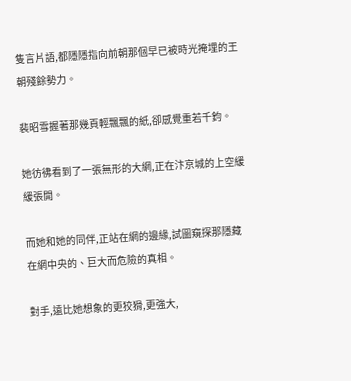隻言片語,都隱隱指向前朝那個早已被時光掩埋的王朝殘餘勢力。

裴昭雪握著那幾頁輕飄飄的紙,卻感覺重若千鈞。

她彷彿看到了一張無形的大網,正在汴京城的上空緩緩張開。

而她和她的同伴,正站在網的邊緣,試圖窺探那隱藏在網中央的、巨大而危險的真相。

對手,遠比她想象的更狡猾,更強大,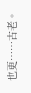也更……古老。